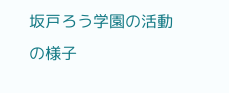坂戸ろう学園の活動の様子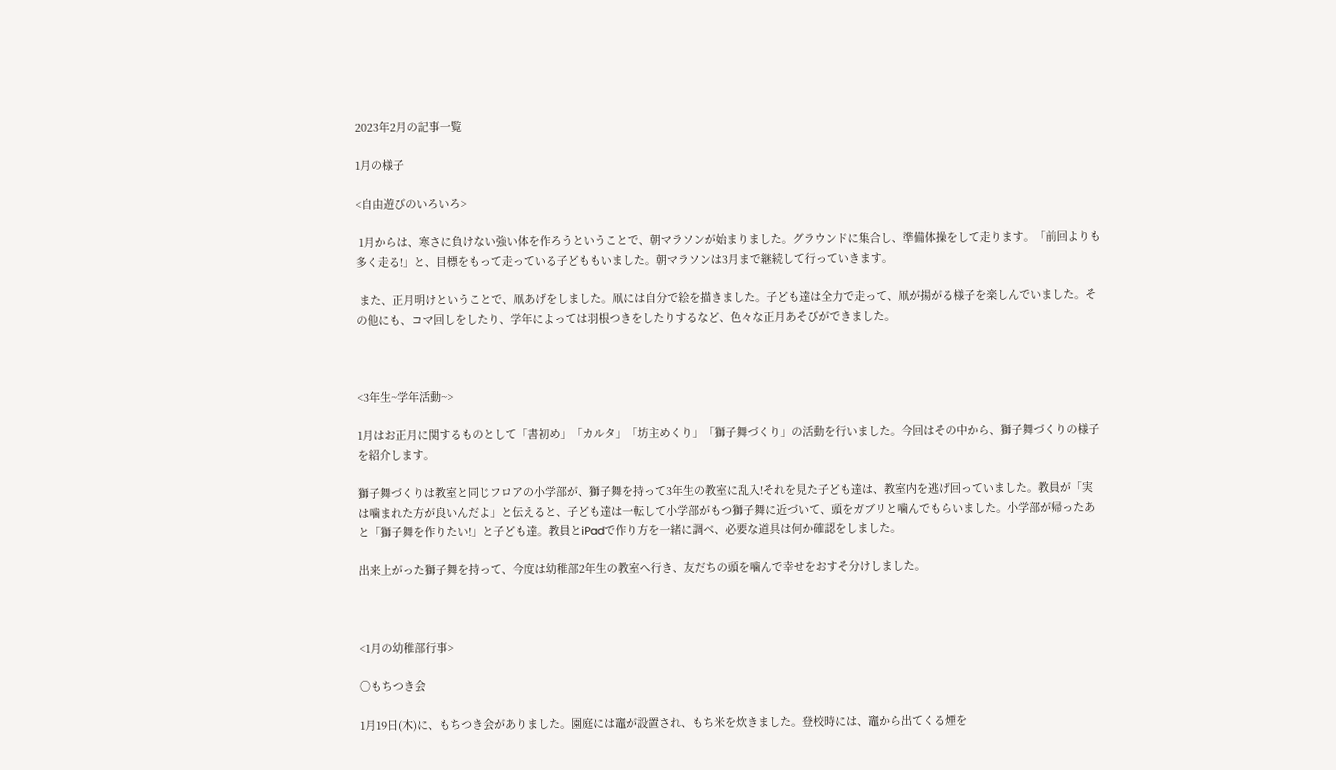2023年2月の記事一覧

1月の様子

<自由遊びのいろいろ>

 1月からは、寒さに負けない強い体を作ろうということで、朝マラソンが始まりました。グラウンドに集合し、準備体操をして走ります。「前回よりも多く走る!」と、目標をもって走っている子どももいました。朝マラソンは3月まで継続して行っていきます。

 また、正月明けということで、凧あげをしました。凧には自分で絵を描きました。子ども達は全力で走って、凧が揚がる様子を楽しんでいました。その他にも、コマ回しをしたり、学年によっては羽根つきをしたりするなど、色々な正月あそびができました。



<3年生~学年活動~>

1月はお正月に関するものとして「書初め」「カルタ」「坊主めくり」「獅子舞づくり」の活動を行いました。今回はその中から、獅子舞づくりの様子を紹介します。

獅子舞づくりは教室と同じフロアの小学部が、獅子舞を持って3年生の教室に乱入!それを見た子ども達は、教室内を逃げ回っていました。教員が「実は噛まれた方が良いんだよ」と伝えると、子ども達は一転して小学部がもつ獅子舞に近づいて、頭をガブリと噛んでもらいました。小学部が帰ったあと「獅子舞を作りたい!」と子ども達。教員とiPadで作り方を一緒に調べ、必要な道具は何か確認をしました。

出来上がった獅子舞を持って、今度は幼稚部2年生の教室へ行き、友だちの頭を噛んで幸せをおすそ分けしました。



<1月の幼稚部行事>

〇もちつき会

1月19日(木)に、もちつき会がありました。園庭には竈が設置され、もち米を炊きました。登校時には、竈から出てくる煙を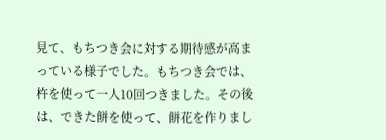見て、もちつき会に対する期待感が高まっている様子でした。もちつき会では、杵を使って一人10回つきました。その後は、できた餅を使って、餅花を作りまし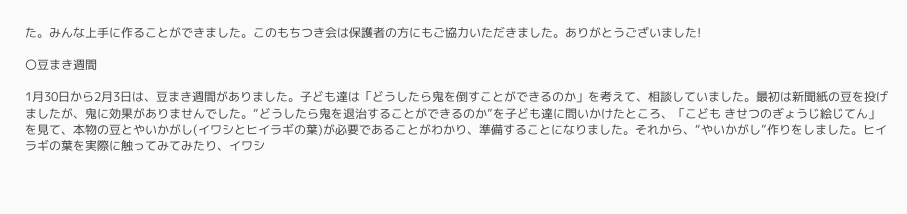た。みんな上手に作ることができました。このもちつき会は保護者の方にもご協力いただきました。ありがとうございました!

〇豆まき週間

1月30日から2月3日は、豆まき週間がありました。子ども達は「どうしたら鬼を倒すことができるのか」を考えて、相談していました。最初は新聞紙の豆を投げましたが、鬼に効果がありませんでした。“どうしたら鬼を退治することができるのか”を子ども達に問いかけたところ、「こども きせつのぎょうじ絵じてん」を見て、本物の豆とやいかがし(イワシとヒイラギの葉)が必要であることがわかり、準備することになりました。それから、“やいかがし”作りをしました。ヒイラギの葉を実際に触ってみてみたり、イワシ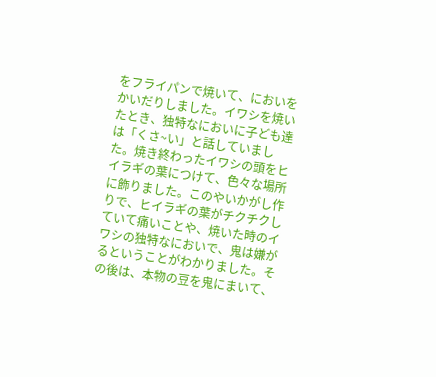をフライパンで焼いて、においをかいだりしました。イワシを焼いたとき、独特なにおいに子ども達は「くさ~い」と話していました。焼き終わったイワシの頭をヒイラギの葉につけて、色々な場所に飾りました。このやいかがし作りで、ヒイラギの葉がチクチクしていて痛いことや、焼いた時のイワシの独特なにおいで、鬼は嫌がるということがわかりました。その後は、本物の豆を鬼にまいて、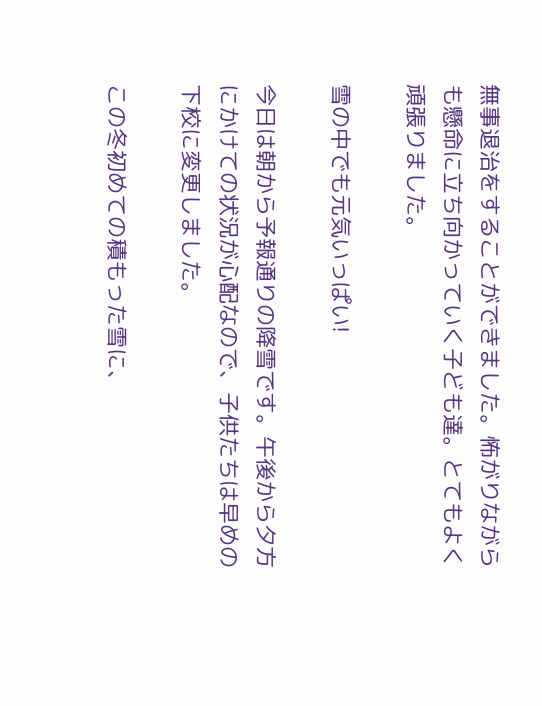無事退治をすることができました。怖がりながらも懸命に立ち向かっていく子ども達。とてもよく頑張りました。

雪の中でも元気いっぱい!

今日は朝から予報通りの降雪です。午後から夕方にかけての状況が心配なので、子供たちは早めの下校に変更しました。

この冬初めての積もった雪に、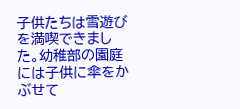子供たちは雪遊びを満喫できました。幼稚部の園庭には子供に傘をかぶせて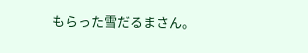もらった雪だるまさん。